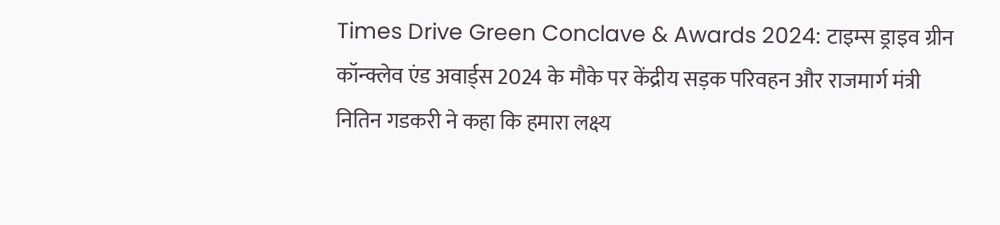Times Drive Green Conclave & Awards 2024: टाइम्स ड्राइव ग्रीन कॉन्क्लेव एंड अवार्ड्स 2024 के मौके पर केंद्रीय सड़क परिवहन और राजमार्ग मंत्री नितिन गडकरी ने कहा कि हमारा लक्ष्य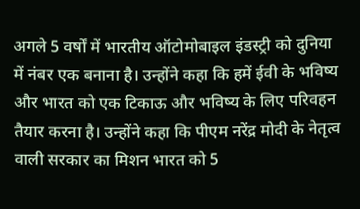अगले 5 वर्षों में भारतीय ऑटोमोबाइल इंडस्ट्री को दुनिया में नंबर एक बनाना है। उन्होंने कहा कि हमें ईवी के भविष्य और भारत को एक टिकाऊ और भविष्य के लिए परिवहन तैयार करना है। उन्होंने कहा कि पीएम नरेंद्र मोदी के नेतृत्व वाली सरकार का मिशन भारत को 5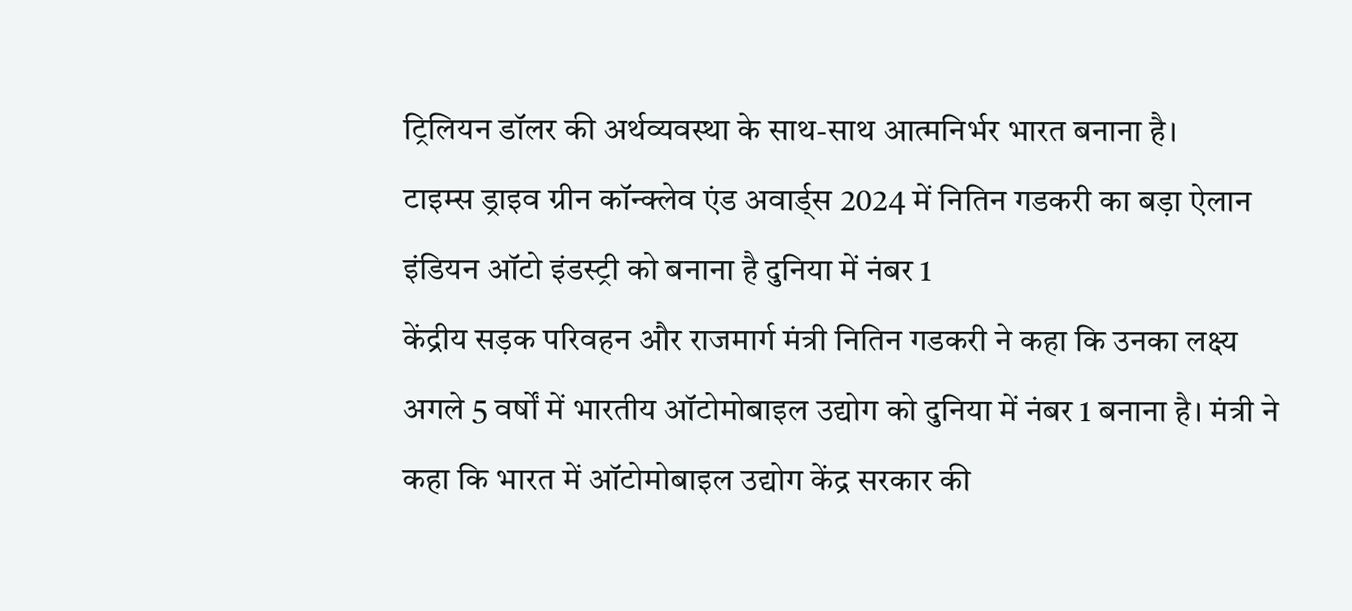ट्रिलियन डॉलर की अर्थव्यवस्था के साथ-साथ आत्मनिर्भर भारत बनाना है।
टाइम्स ड्राइव ग्रीन कॉन्क्लेव एंड अवार्ड्स 2024 में नितिन गडकरी का बड़ा ऐलान
इंडियन ऑटो इंडस्ट्री को बनाना है दुनिया में नंबर 1
केंद्रीय सड़क परिवहन और राजमार्ग मंत्री नितिन गडकरी ने कहा कि उनका लक्ष्य अगले 5 वर्षों में भारतीय ऑटोमोबाइल उद्योग को दुनिया में नंबर 1 बनाना है। मंत्री ने कहा कि भारत में ऑटोमोबाइल उद्योग केंद्र सरकार की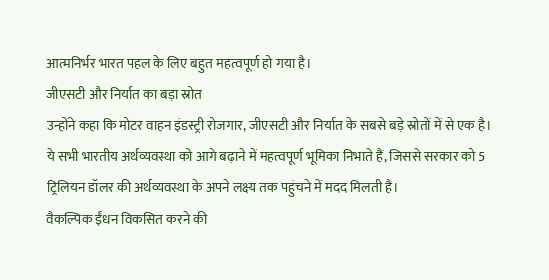आत्मनिर्भर भारत पहल के लिए बहुत महत्वपूर्ण हो गया है।
जीएसटी और निर्यात का बड़ा स्रोत
उन्होंने कहा कि मोटर वाहन इंडस्ट्री रोजगार, जीएसटी और निर्यात के सबसे बड़े स्रोतों में से एक है। ये सभी भारतीय अर्थव्यवस्था को आगे बढ़ाने में महत्वपूर्ण भूमिका निभाते हैं, जिससे सरकार को 5 ट्रिलियन डॉलर की अर्थव्यवस्था के अपने लक्ष्य तक पहुंचने में मदद मिलती है।
वैकल्पिक ईंधन विकसित करने की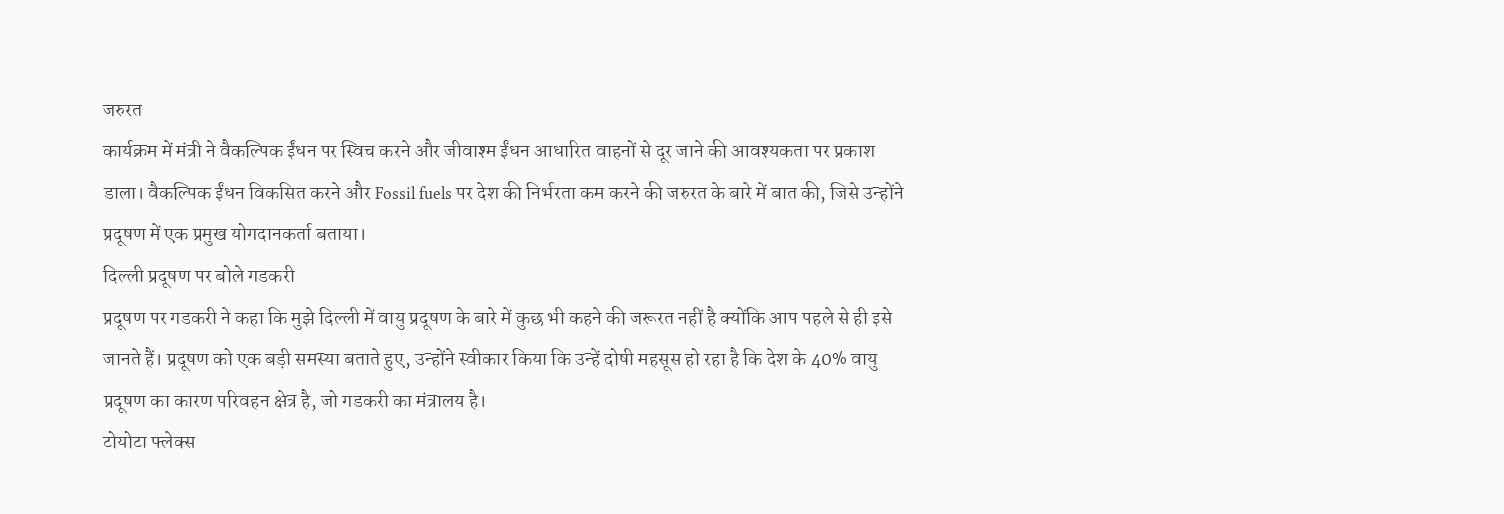जरुरत
कार्यक्रम में मंत्री ने वैकल्पिक ईंधन पर स्विच करने और जीवाश्म ईंधन आधारित वाहनों से दूर जाने की आवश्यकता पर प्रकाश डाला। वैकल्पिक ईंधन विकसित करने और Fossil fuels पर देश की निर्भरता कम करने की जरुरत के बारे में बात की, जिसे उन्होंने प्रदूषण में एक प्रमुख योगदानकर्ता बताया।
दिल्ली प्रदूषण पर बोले गडकरी
प्रदूषण पर गडकरी ने कहा कि मुझे दिल्ली में वायु प्रदूषण के बारे में कुछ भी कहने की जरूरत नहीं है क्योंकि आप पहले से ही इसे जानते हैं। प्रदूषण को एक बड़ी समस्या बताते हुए, उन्होंने स्वीकार किया कि उन्हें दोषी महसूस हो रहा है कि देश के 40% वायु प्रदूषण का कारण परिवहन क्षेत्र है, जो गडकरी का मंत्रालय है।
टोयोटा फ्लेक्स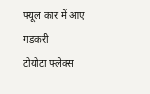फ्यूल कार में आए गडकरी
टोयोटा फ्लेक्स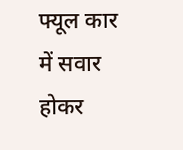फ्यूल कार में सवार होकर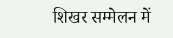शिखर सम्मेलन में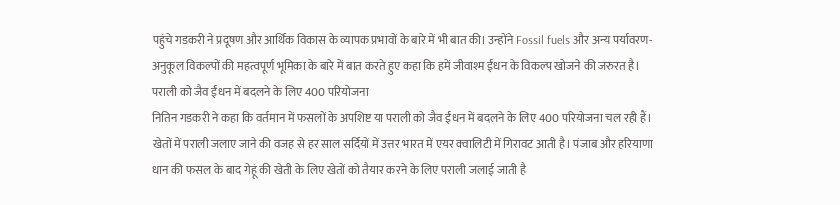पहुंचे गडकरी ने प्रदूषण और आर्थिक विकास के व्यापक प्रभावों के बारे में भी बात की। उन्होंने Fossil fuels और अन्य पर्यावरण-अनुकूल विकल्पों की महत्वपूर्ण भूमिका के बारे में बात करते हुए कहा कि हमें जीवाश्म ईंधन के विकल्प खोजने की जरुरत है।
पराली को जैव ईंधन में बदलने के लिए 400 परियोजना
नितिन गडकरी ने कहा कि वर्तमान में फसलों के अपशिष्ट या पराली को जैव ईंधन में बदलने के लिए 400 परियोजना चल रही हैं। खेतों में पराली जलाए जाने की वजह से हर साल सर्दियों में उत्तर भारत में एयर क्वालिटी में गिरावट आती है। पंजाब और हरियाणा धान की फसल के बाद गेहूं की खेती के लिए खेतों को तैयार करने के लिए पराली जलाई जाती है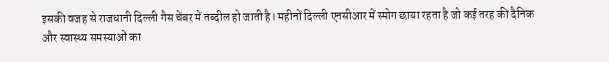इसकी वजह से राजधानी दिल्ली गैस चेंबर में तब्दील हो जाती है। महीनों दिल्ली एनसीआर में स्मोग छाया रहता है जो कई तरह की दैनिक और स्वास्थ्य समस्याओं का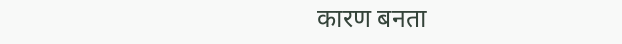कारण बनता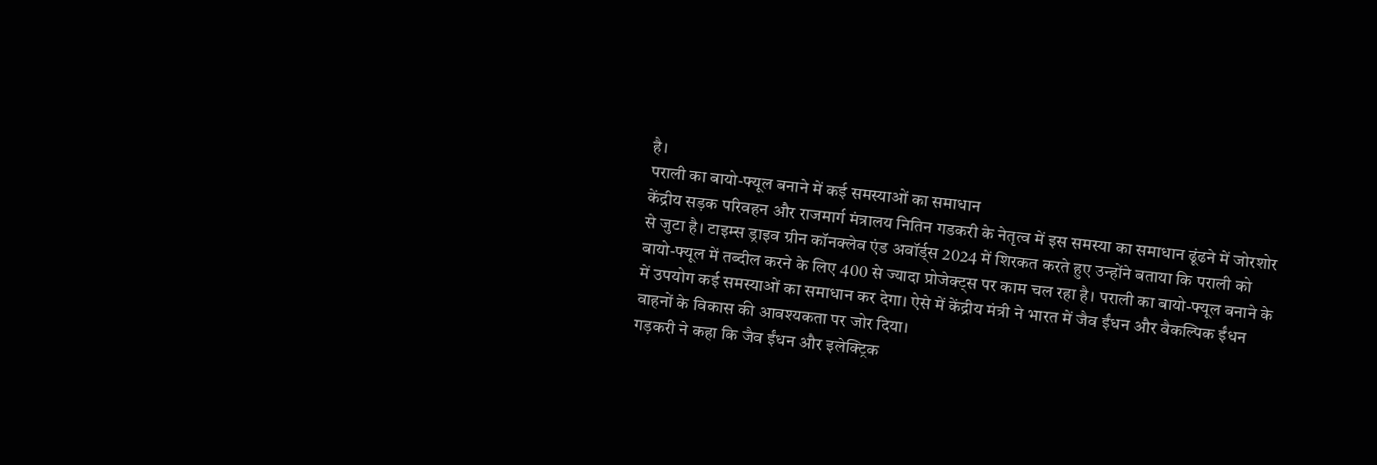है।
पराली का बायो-फ्यूल बनाने में कई समस्याओं का समाधान
केंद्रीय सड़क परिवहन और राजमार्ग मंत्रालय नितिन गडकरी के नेतृत्व में इस समस्या का समाधान ढूंढने में जोरशोर से जुटा है। टाइम्स ड्राइव ग्रीन कॉनक्लेव एंड अवॉर्ड्स 2024 में शिरकत करते हुए उन्होंने बताया कि पराली को बायो-फ्यूल में तब्दील करने के लिए 400 से ज्यादा प्रोजेक्ट्स पर काम चल रहा है। पराली का बायो-फ्यूल बनाने के में उपयोग कई समस्याओं का समाधान कर देगा। ऐसे में केंद्रीय मंत्री ने भारत में जैव ईंधन और वैकल्पिक ईंधन वाहनों के विकास की आवश्यकता पर जोर दिया।
गड़करी ने कहा कि जैव ईंधन और इलेक्ट्रिक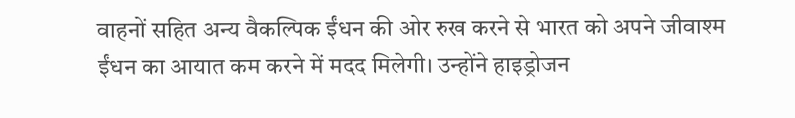वाहनों सहित अन्य वैकल्पिक ईंधन की ओर रुख करने से भारत को अपने जीवाश्म ईंधन का आयात कम करने में मदद मिलेगी। उन्होंने हाइड्रोजन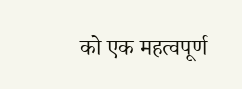को एक महत्वपूर्ण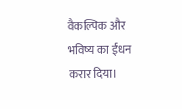वैकल्पिक और भविष्य का ईंधन करार दिया।